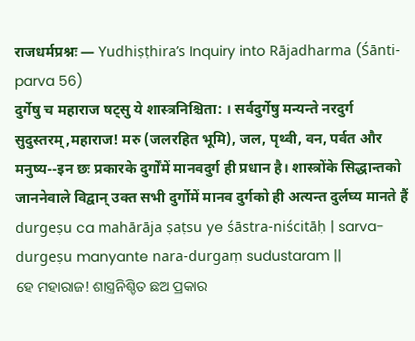राजधर्मप्रश्नः — Yudhiṣṭhira’s Inquiry into Rājadharma (Śānti-parva 56)
दुर्गेषु च महाराज षट्सु ये शास्त्रनिश्चिता: । सर्वदुर्गेषु मन्यन्ते नरदुर्ग सुदुस्तरम्,महाराज! मरु (जलरहित भूमि), जल, पृथ्वी, वन, पर्वत और मनुष्य--इन छः प्रकारके दुर्गोंमें मानवदुर्ग ही प्रधान है। शास्त्रोंके सिद्धान्तको जाननेवाले विद्वान् उक्त सभी दुर्गोमें मानव दुर्गको ही अत्यन्त दुर्लघ्य मानते हैं
durgeṣu ca mahārāja ṣaṭsu ye śāstra-niścitāḥ | sarva-durgeṣu manyante nara-durgaṃ sudustaram ||
ହେ ମହାରାଜ! ଶାସ୍ତ୍ରନିଶ୍ଚିତ ଛଅ ପ୍ରକାର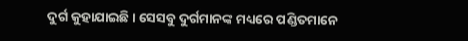ଦୁର୍ଗ କୁହାଯାଇଛି। ସେସବୁ ଦୁର୍ଗମାନଙ୍କ ମଧ୍ୟରେ ପଣ୍ଡିତମାନେ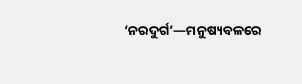‘ନରଦୁର୍ଗ’—ମନୁଷ୍ୟବଳରେ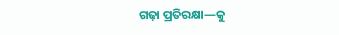ଗଢ଼ା ପ୍ରତିରକ୍ଷା—କୁ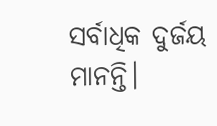ସର୍ବାଧିକ ଦୁର୍ଜୟ ମାନନ୍ତି।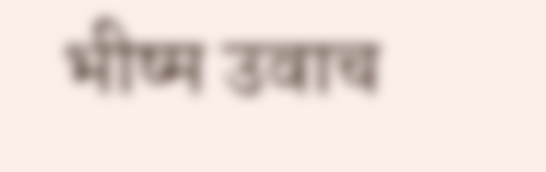भीष्म उवाच